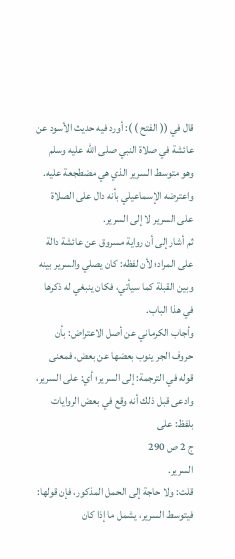قال في (( الفتح ) ): أورد فيه حديث الأسود عن عائشة في صلاة النبي صلى الله عليه وسلم وهو متوسط السرير الذي هي مضطجعة عليه.
واعترضه الإسماعيلي بأنه دال على الصلاة على السرير لا إلى السرير.
ثم أشار إلى أن رواية مسروق عن عائشة دالة على المراد؛ لأن لفظه: كان يصلي والسرير بينه وبين القبلة كما سيأتي، فكان ينبغي له ذكرها في هذا الباب.
وأجاب الكرماني عن أصل الاعتراض: بأن حروف الجر ينوب بعضها عن بعض، فمعنى قوله في الترجمة: إلى السرير؛ أي: على السرير، وادعى قبل ذلك أنه وقع في بعض الروايات بلفظ: على
ج 2 ص 290
السرير.
قلت: ولا حاجة إلى الحمل المذكور، فإن قولها: فيتوسط السرير، يشمل ما إذا كان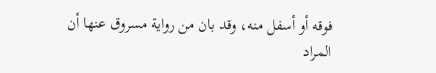فوقه أو أسفل منه، وقد بان من رواية مسروق عنها أن المراد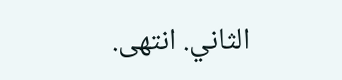الثاني. انتهى.